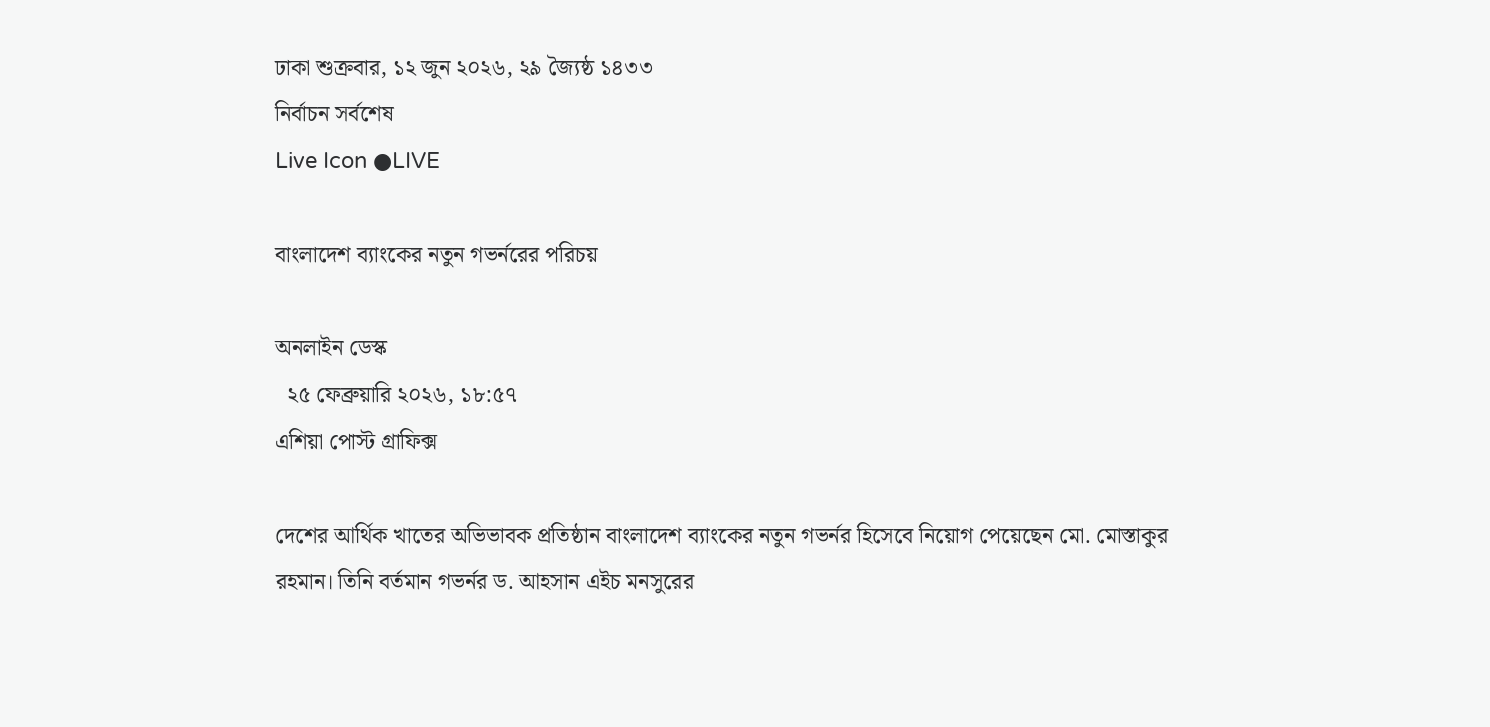ঢাকা শুক্রবার, ১২ জুন ২০২৬, ২৯ জ্যৈষ্ঠ ১৪৩৩
নির্বাচন সর্বশেষ
Live Icon ●LIVE

বাংলাদেশ ব্যাংকের নতুন গভর্নরের পরিচয়

অনলাইন ডেস্ক
  ২৫ ফেব্রুয়ারি ২০২৬, ১৮:৫৭
এশিয়া পোস্ট গ্রাফিক্স

দেশের আর্থিক খাতের অভিভাবক প্রতিষ্ঠান বাংলাদেশ ব্যাংকের নতুন গভর্নর হিসেবে নিয়োগ পেয়েছেন মো. মোস্তাকুর রহমান। তিনি বর্তমান গভর্নর ড. আহসান এইচ মনসুরের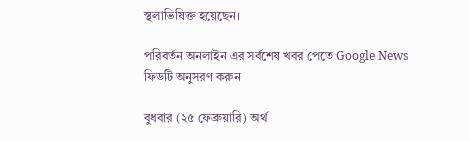স্থলাভিষিক্ত হয়েছেন।

পরিবর্তন অনলাইন এর সর্বশেষ খবর পেতে Google News ফিডটি অনুসরণ করুন

বুধবার (২৫ ফেব্রুয়ারি) অর্থ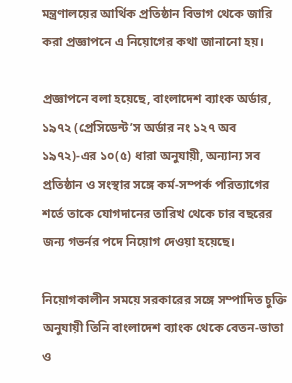মন্ত্রণালয়ের আর্থিক প্রতিষ্ঠান বিভাগ থেকে জারি করা প্রজ্ঞাপনে এ নিয়োগের কথা জানানো হয়।

প্রজ্ঞাপনে বলা হয়েছে, বাংলাদেশ ব্যাংক অর্ডার, ১৯৭২ (প্রেসিডেন্ট’স অর্ডার নং ১২৭ অব ১৯৭২)-এর ১০(৫) ধারা অনুযায়ী, অন্যান্য সব প্রতিষ্ঠান ও সংস্থার সঙ্গে কর্ম-সম্পর্ক পরিত্যাগের শর্তে তাকে যোগদানের তারিখ থেকে চার বছরের জন্য গভর্নর পদে নিয়োগ দেওয়া হয়েছে।

নিয়োগকালীন সময়ে সরকারের সঙ্গে সম্পাদিত চুক্তি অনুযায়ী তিনি বাংলাদেশ ব্যাংক থেকে বেতন-ভাতা ও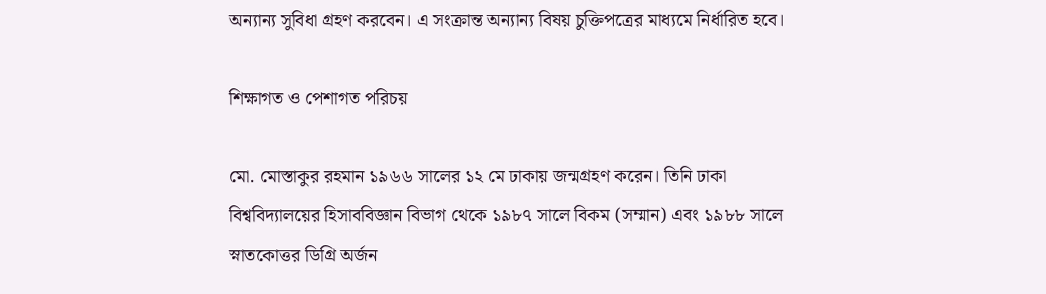অন্যান্য সুবিধা গ্রহণ করবেন। এ সংক্রান্ত অন্যান্য বিষয় চুক্তিপত্রের মাধ্যমে নির্ধারিত হবে।

শিক্ষাগত ও পেশাগত পরিচয়

মো. মোস্তাকুর রহমান ১৯৬৬ সালের ১২ মে ঢাকায় জন্মগ্রহণ করেন। তিনি ঢাকা বিশ্ববিদ্যালয়ের হিসাববিজ্ঞান বিভাগ থেকে ১৯৮৭ সালে বিকম (সম্মান) এবং ১৯৮৮ সালে স্নাতকোত্তর ডিগ্রি অর্জন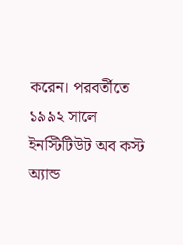করেন। পরবর্তীতে ১৯৯২ সালে ইনস্টিটিউট অব কস্ট অ্যান্ড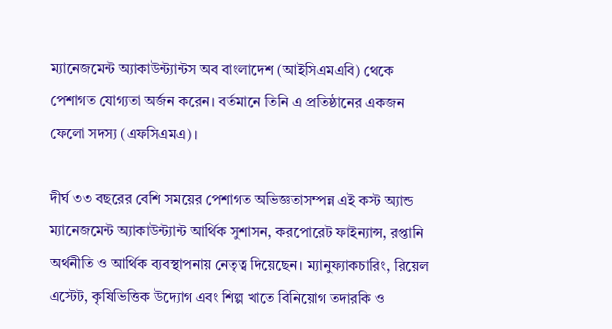ম্যানেজমেন্ট অ্যাকাউন্ট্যান্টস অব বাংলাদেশ (আইসিএমএবি) থেকে পেশাগত যোগ্যতা অর্জন করেন। বর্তমানে তিনি এ প্রতিষ্ঠানের একজন ফেলো সদস্য (এফসিএমএ)।

দীর্ঘ ৩৩ বছরের বেশি সময়ের পেশাগত অভিজ্ঞতাসম্পন্ন এই কস্ট অ্যান্ড ম্যানেজমেন্ট অ্যাকাউন্ট্যান্ট আর্থিক সুশাসন, করপোরেট ফাইন্যান্স, রপ্তানি অর্থনীতি ও আর্থিক ব্যবস্থাপনায় নেতৃত্ব দিয়েছেন। ম্যানুফ্যাকচারিং, রিয়েল এস্টেট, কৃষিভিত্তিক উদ্যোগ এবং শিল্প খাতে বিনিয়োগ তদারকি ও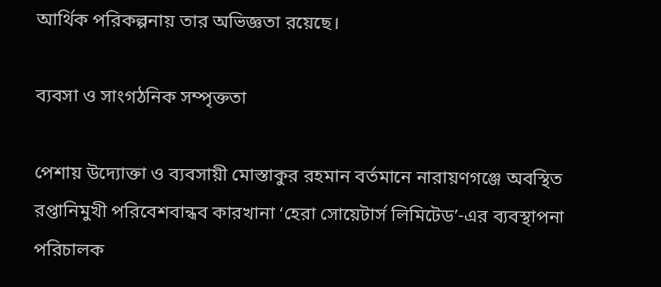আর্থিক পরিকল্পনায় তার অভিজ্ঞতা রয়েছে।

ব্যবসা ও সাংগঠনিক সম্পৃক্ততা

পেশায় উদ্যোক্তা ও ব্যবসায়ী মোস্তাকুর রহমান বর্তমানে নারায়ণগঞ্জে অবস্থিত রপ্তানিমুখী পরিবেশবান্ধব কারখানা ‘হেরা সোয়েটার্স লিমিটেড’-এর ব্যবস্থাপনা পরিচালক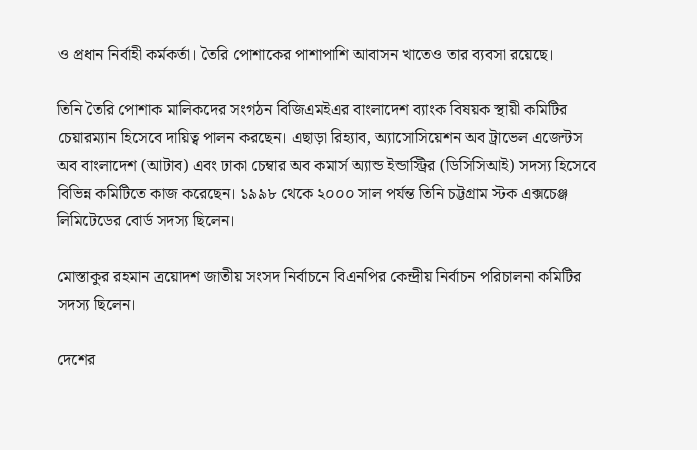ও প্রধান নির্বাহী কর্মকর্তা। তৈরি পোশাকের পাশাপাশি আবাসন খাতেও তার ব্যবসা রয়েছে।

তিনি তৈরি পোশাক মালিকদের সংগঠন বিজিএমইএর বাংলাদেশ ব্যাংক বিষয়ক স্থায়ী কমিটির চেয়ারম্যান হিসেবে দায়িত্ব পালন করছেন। এছাড়া রিহ্যাব, অ্যাসোসিয়েশন অব ট্রাভেল এজেন্টস অব বাংলাদেশ (আটাব) এবং ঢাকা চেম্বার অব কমার্স অ্যান্ড ইন্ডাস্ট্রির (ডিসিসিআই) সদস্য হিসেবে বিভিন্ন কমিটিতে কাজ করেছেন। ১৯৯৮ থেকে ২০০০ সাল পর্যন্ত তিনি চট্টগ্রাম স্টক এক্সচেঞ্জ লিমিটেডের বোর্ড সদস্য ছিলেন।

মোস্তাকুর রহমান ত্রয়োদশ জাতীয় সংসদ নির্বাচনে বিএনপির কেন্দ্রীয় নির্বাচন পরিচালনা কমিটির সদস্য ছিলেন।

দেশের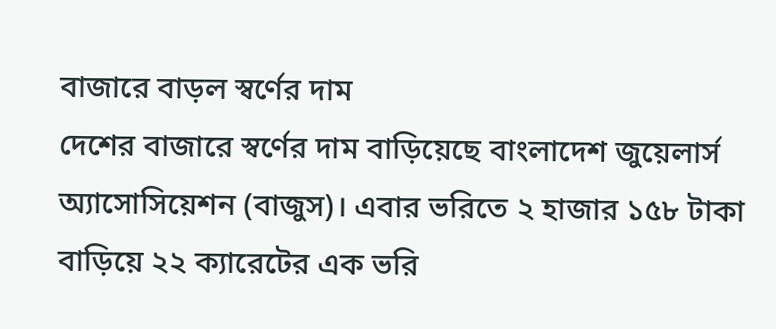বাজারে বাড়ল স্বর্ণের দাম
দেশের বাজারে স্বর্ণের দাম বাড়িয়েছে বাংলাদেশ জুয়েলার্স অ্যাসোসিয়েশন (বাজুস)। এবার ভরিতে ২ হাজার ১৫৮ টাকা বাড়িয়ে ২২ ক্যারেটের এক ভরি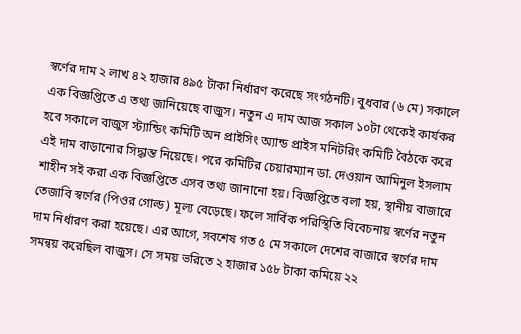স্বর্ণের দাম ২ লাখ ৪২ হাজার ৪৯৫ টাকা নির্ধারণ করেছে সংগঠনটি। বুধবার (৬ মে) সকালে এক বিজ্ঞপ্তিতে এ তথ্য জানিয়েছে বাজুস। নতুন এ দাম আজ সকাল ১০টা থেকেই কার্যকর হবে সকালে বাজুস স্ট্যান্ডিং কমিটি অন প্রাইসিং অ্যান্ড প্রাইস মনিটরিং কমিটি বৈঠকে করে এই দাম বাড়ানোর সিদ্ধান্ত নিয়েছে। পরে কমিটির চেয়ারম্যান ডা. দেওয়ান আমিনুল ইসলাম শাহীন সই করা এক বিজ্ঞপ্তিতে এসব তথ্য জানানো হয়। বিজ্ঞপ্তিতে বলা হয়, স্থানীয় বাজারে তেজাবি স্বর্ণের (পিওর গোল্ড) মূল্য বেড়েছে। ফলে সার্বিক পরিস্থিতি বিবেচনায় স্বর্ণের নতুন দাম নির্ধারণ করা হয়েছে। এর আগে, সবশেষ গত ৫ মে সকালে দেশের বাজারে স্বর্ণের দাম সমন্বয় করেছিল বাজুস। সে সময় ভরিতে ২ হাজার ১৫৮ টাকা কমিয়ে ২২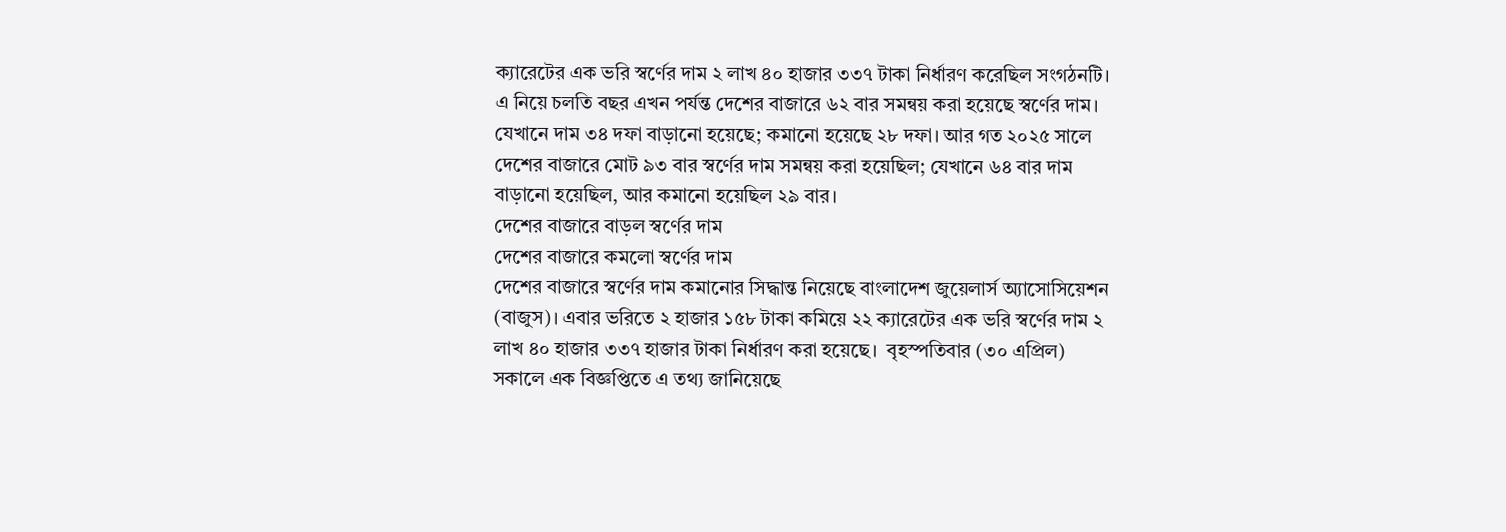ক্যারেটের এক ভরি স্বর্ণের দাম ২ লাখ ৪০ হাজার ৩৩৭ টাকা নির্ধারণ করেছিল সংগঠনটি। এ নিয়ে চলতি বছর এখন পর্যন্ত দেশের বাজারে ৬২ বার সমন্বয় করা হয়েছে স্বর্ণের দাম। যেখানে দাম ৩৪ দফা বাড়ানো হয়েছে; কমানো হয়েছে ২৮ দফা। আর গত ২০২৫ সালে দেশের বাজারে মোট ৯৩ বার স্বর্ণের দাম সমন্বয় করা হয়েছিল; যেখানে ৬৪ বার দাম বাড়ানো হয়েছিল, আর কমানো হয়েছিল ২৯ বার।
দেশের বাজারে বাড়ল স্বর্ণের দাম
দেশের বাজারে কমলো স্বর্ণের দাম
দেশের বাজারে স্বর্ণের দাম কমানোর সিদ্ধান্ত নিয়েছে বাংলাদেশ জুয়েলার্স অ্যাসোসিয়েশন (বাজুস)। এবার ভরিতে ২ হাজার ১৫৮ টাকা কমিয়ে ২২ ক্যারেটের এক ভরি স্বর্ণের দাম ২ লাখ ৪০ হাজার ৩৩৭ হাজার টাকা নির্ধারণ করা হয়েছে।  বৃহস্পতিবার (৩০ এপ্রিল) সকালে এক বিজ্ঞপ্তিতে এ তথ্য জানিয়েছে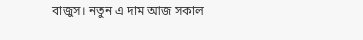বাজুস। নতুন এ দাম আজ সকাল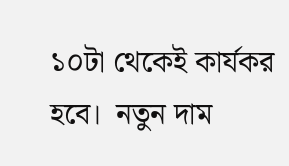১০টা থেকেই কার্যকর হবে।  নতুন দাম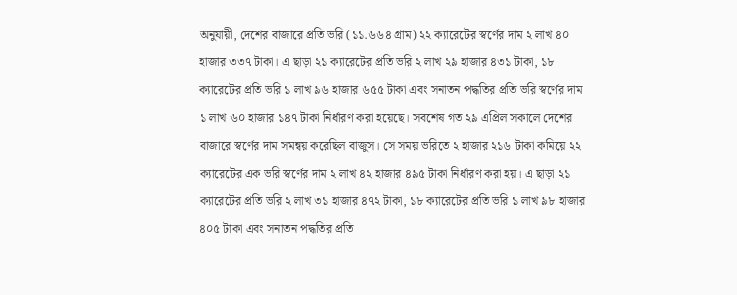অনুযায়ী, দেশের বাজারে প্রতি ভরি (১১.৬৬৪ গ্রাম) ২২ ক্যারেটের স্বর্ণের দাম ২ লাখ ৪০ হাজার ৩৩৭ টাকা। এ ছাড়া ২১ ক্যারেটের প্রতি ভরি ২ লাখ ২৯ হাজার ৪৩১ টাকা, ১৮ ক্যারেটের প্রতি ভরি ১ লাখ ৯৬ হাজার ৬৫৫ টাকা এবং সনাতন পদ্ধতির প্রতি ভরি স্বর্ণের দাম ১ লাখ ৬০ হাজার ১৪৭ টাকা নির্ধারণ করা হয়েছে। সবশেষ গত ২৯ এপ্রিল সকালে দেশের বাজারে স্বর্ণের দাম সমন্বয় করেছিল বাজুস। সে সময় ভরিতে ২ হাজার ২১৬ টাকা কমিয়ে ২২ ক্যারেটের এক ভরি স্বর্ণের দাম ২ লাখ ৪২ হাজার ৪৯৫ টাকা নির্ধারণ করা হয়। এ ছাড়া ২১ ক্যারেটের প্রতি ভরি ২ লাখ ৩১ হাজার ৪৭২ টাকা, ১৮ ক্যারেটের প্রতি ভরি ১ লাখ ৯৮ হাজার ৪০৫ টাকা এবং সনাতন পদ্ধতির প্রতি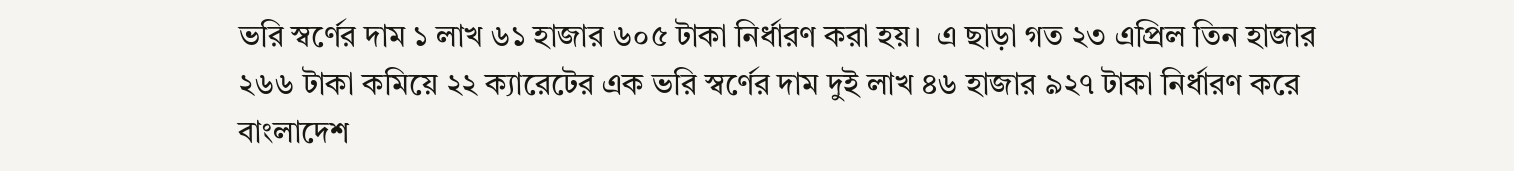ভরি স্বর্ণের দাম ১ লাখ ৬১ হাজার ৬০৫ টাকা নির্ধারণ করা হয়।  এ ছাড়া গত ২৩ এপ্রিল তিন হাজার ২৬৬ টাকা কমিয়ে ২২ ক্যারেটের এক ভরি স্বর্ণের দাম দুই লাখ ৪৬ হাজার ৯২৭ টাকা নির্ধারণ করে বাংলাদেশ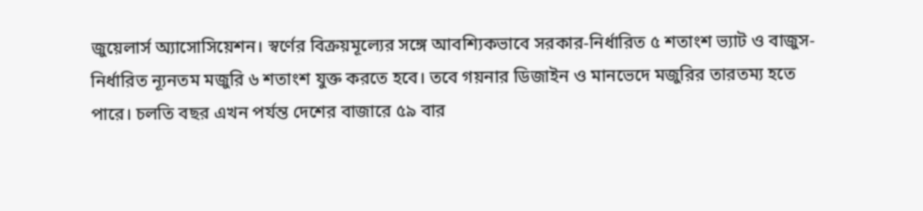জুয়েলার্স অ্যাসোসিয়েশন। স্বর্ণের বিক্রয়মূল্যের সঙ্গে আবশ্যিকভাবে সরকার-নির্ধারিত ৫ শতাংশ ভ্যাট ও বাজুস-নির্ধারিত ন্যূনতম মজুরি ৬ শতাংশ যুক্ত করতে হবে। তবে গয়নার ডিজাইন ও মানভেদে মজুরির তারতম্য হতে পারে। চলতি বছর এখন পর্যন্ত দেশের বাজারে ৫৯ বার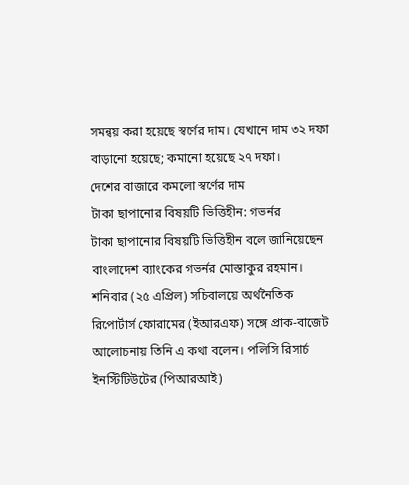সমন্বয় করা হয়েছে স্বর্ণের দাম। যেখানে দাম ৩২ দফা বাড়ানো হয়েছে; কমানো হয়েছে ২৭ দফা।
দেশের বাজারে কমলো স্বর্ণের দাম
টাকা ছাপানোর বিষয়টি ভিত্তিহীন: গভর্নর
টাকা ছাপানোর বিষয়টি ভিত্তিহীন বলে জানিয়েছেন বাংলাদেশ ব্যাংকের গভর্নর মোস্তাকুর রহমান। শনিবার (২৫ এপ্রিল) সচিবালয়ে অর্থনৈতিক রিপোর্টার্স ফোরামের (ইআরএফ) সঙ্গে প্রাক-বাজেট আলোচনায় তিনি এ কথা বলেন। পলিসি রিসার্চ ইনস্টিটিউটের (পিআরআই)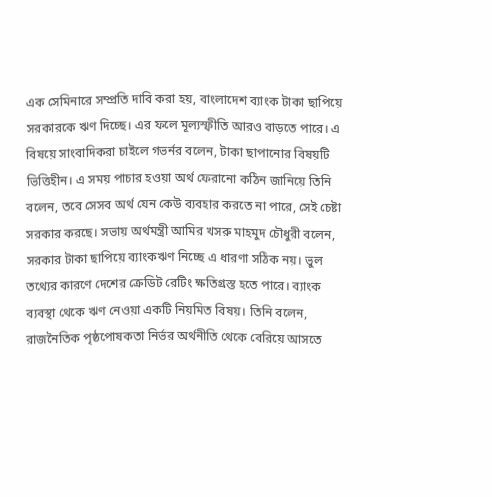এক সেমিনারে সম্প্রতি দাবি করা হয়, বাংলাদেশ ব্যাংক টাকা ছাপিয়ে সরকারকে ঋণ দিচ্ছে। এর ফলে মূল্যস্ফীতি আরও বাড়তে পারে। এ বিষয়ে সাংবাদিকরা চাইলে গভর্নর বলেন, টাকা ছাপানোর বিষয়টি ভিত্তিহীন। এ সময় পাচার হওয়া অর্থ ফেরানো কঠিন জানিয়ে তিনি বলেন, তবে সেসব অর্থ যেন কেউ ব্যবহার করতে না পারে, সেই চেষ্টা সরকার করছে। সভায় অর্থমন্ত্রী আমির খসরু মাহমুদ চৌধুরী বলেন, সরকার টাকা ছাপিয়ে ব্যাংকঋণ নিচ্ছে এ ধারণা সঠিক নয়। ভুল তথ্যের কারণে দেশের ক্রেডিট রেটিং ক্ষতিগ্রস্ত হতে পারে। ব্যাংক ব্যবস্থা থেকে ঋণ নেওয়া একটি নিয়মিত বিষয়। তিনি বলেন, রাজনৈতিক পৃষ্ঠপোষকতা নির্ভর অর্থনীতি থেকে বেরিয়ে আসতে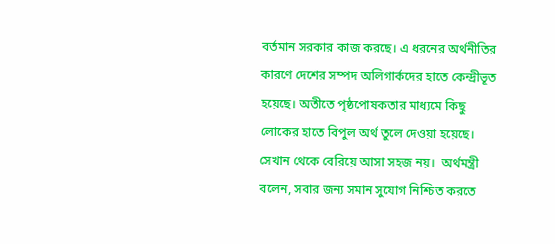বর্তমান সরকার কাজ করছে। এ ধরনের অর্থনীতির কারণে দেশের সম্পদ অলিগার্কদের হাতে কেন্দ্রীভূত হয়েছে। অতীতে পৃষ্ঠপোষকতার মাধ্যমে কিছু লোকের হাতে বিপুল অর্থ তুলে দেওয়া হয়েছে। সেখান থেকে বেরিয়ে আসা সহজ নয়।  অর্থমন্ত্রী বলেন, সবার জন্য সমান সুযোগ নিশ্চিত করতে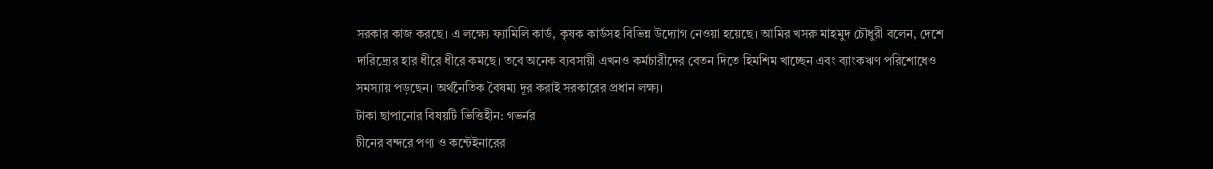সরকার কাজ করছে। এ লক্ষ্যে ফ্যামিলি কার্ড, কৃষক কার্ডসহ বিভিন্ন উদ্যোগ নেওয়া হয়েছে। আমির খসরু মাহমুদ চৌধুরী বলেন, দেশে দারিদ্র্যের হার ধীরে ধীরে কমছে। তবে অনেক ব্যবসায়ী এখনও কর্মচারীদের বেতন দিতে হিমশিম খাচ্ছেন এবং ব্যাংকঋণ পরিশোধেও সমস্যায় পড়ছেন। অর্থনৈতিক বৈষম্য দূর করাই সরকারের প্রধান লক্ষ্য।
টাকা ছাপানোর বিষয়টি ভিত্তিহীন: গভর্নর
চীনের বন্দরে পণ্য ও কন্টেইনারের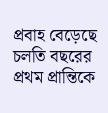প্রবাহ বেড়েছে
চলতি বছরের প্রথম প্রান্তিকে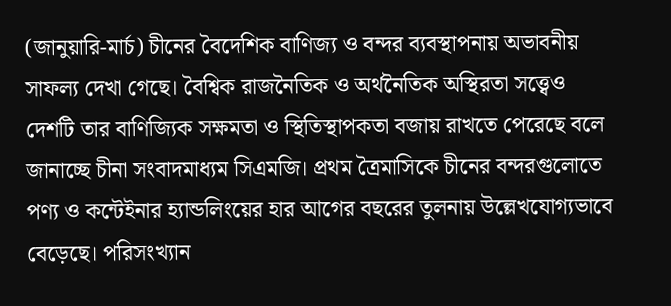(জানুয়ারি-মার্চ) চীনের বৈদেশিক বাণিজ্য ও বন্দর ব্যবস্থাপনায় অভাবনীয় সাফল্য দেখা গেছে। বৈশ্বিক রাজনৈতিক ও অর্থনৈতিক অস্থিরতা সত্ত্বেও দেশটি তার বাণিজ্যিক সক্ষমতা ও স্থিতিস্থাপকতা বজায় রাখতে পেরেছে বলে জানাচ্ছে চীনা সংবাদমাধ্যম সিএমজি। প্রথম ত্রৈমাসিকে চীনের বন্দরগুলোতে পণ্য ও কন্টেইনার হ্যান্ডলিংয়ের হার আগের বছরের তুলনায় উল্লেখযোগ্যভাবে বেড়েছে। পরিসংখ্যান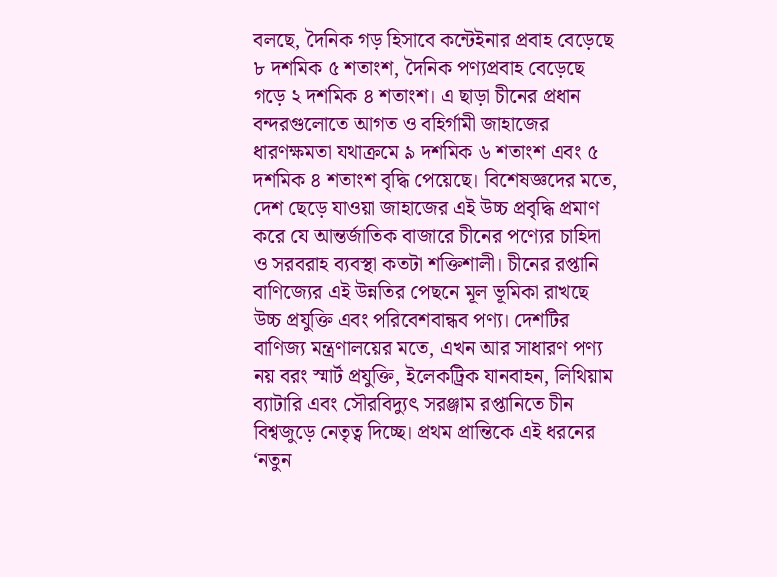বলছে, দৈনিক গড় হিসাবে কন্টেইনার প্রবাহ বেড়েছে ৮ দশমিক ৫ শতাংশ, দৈনিক পণ্যপ্রবাহ বেড়েছে গড়ে ২ দশমিক ৪ শতাংশ। এ ছাড়া চীনের প্রধান বন্দরগুলোতে আগত ও বহির্গামী জাহাজের ধারণক্ষমতা যথাক্রমে ৯ দশমিক ৬ শতাংশ এবং ৫ দশমিক ৪ শতাংশ বৃদ্ধি পেয়েছে। বিশেষজ্ঞদের মতে, দেশ ছেড়ে যাওয়া জাহাজের এই উচ্চ প্রবৃদ্ধি প্রমাণ করে যে আন্তর্জাতিক বাজারে চীনের পণ্যের চাহিদা ও সরবরাহ ব্যবস্থা কতটা শক্তিশালী। চীনের রপ্তানি বাণিজ্যের এই উন্নতির পেছনে মূল ভূমিকা রাখছে উচ্চ প্রযুক্তি এবং পরিবেশবান্ধব পণ্য। দেশটির বাণিজ্য মন্ত্রণালয়ের মতে, এখন আর সাধারণ পণ্য নয় বরং স্মার্ট প্রযুক্তি, ইলেকট্রিক যানবাহন, লিথিয়াম ব্যাটারি এবং সৌরবিদ্যুৎ সরঞ্জাম রপ্তানিতে চীন বিশ্বজুড়ে নেতৃত্ব দিচ্ছে। প্রথম প্রান্তিকে এই ধরনের ‘নতুন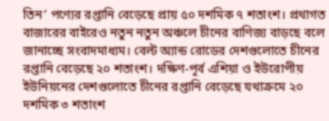তিন’ পণ্যের রপ্তানি বেড়েছে প্রায় ৫০ দশমিক ৭ শতাংশ। প্রথাগত বাজারের বাইরেও নতুন নতুন অঞ্চলে চীনের বাণিজ্য বাড়ছে বলে জানাচ্ছে সংবাদমাধ্যম। বেল্ট অ্যান্ড রোডের দেশগুলোতে চীনের রপ্তানি বেড়েছে ২০ শতাংশ। দক্ষিণ-পূর্ব এশিয়া ও ইউরোপীয় ইউনিয়নের দেশগুলোতে চীনের রপ্তানি বেড়েছে যথাক্রমে ২০ দশমিক ৩ শতাংশ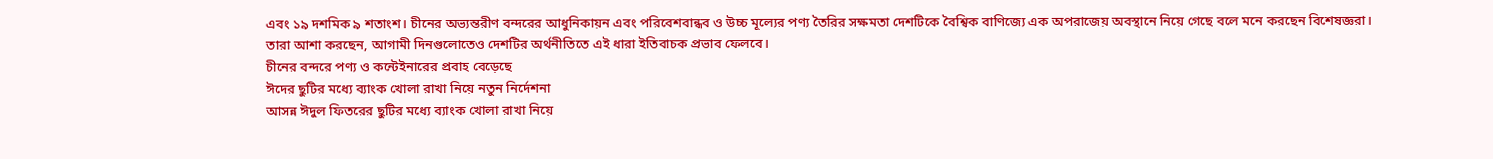এবং ১৯ দশমিক ৯ শতাংশ। চীনের অভ্যন্তরীণ বন্দরের আধুনিকায়ন এবং পরিবেশবান্ধব ও উচ্চ মূল্যের পণ্য তৈরির সক্ষমতা দেশটিকে বৈশ্বিক বাণিজ্যে এক অপরাজেয় অবস্থানে নিয়ে গেছে বলে মনে করছেন বিশেষজ্ঞরা। তারা আশা করছেন, আগামী দিনগুলোতেও দেশটির অর্থনীতিতে এই ধারা ইতিবাচক প্রভাব ফেলবে।
চীনের বন্দরে পণ্য ও কন্টেইনারের প্রবাহ বেড়েছে
ঈদের ছুটির মধ্যে ব্যাংক খোলা রাখা নিয়ে নতুন নির্দেশনা
আসন্ন ঈদুল ফিতরের ছুটির মধ্যে ব্যাংক খোলা রাখা নিয়ে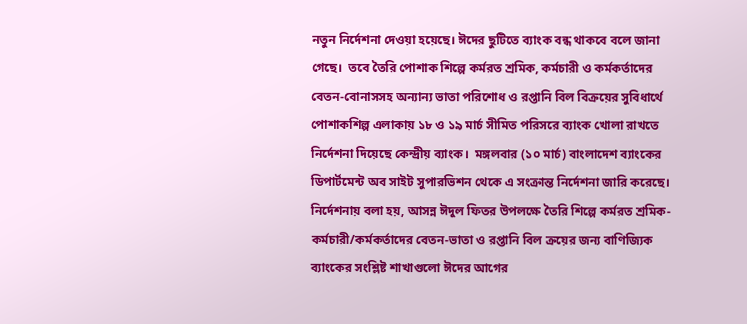নতুন নির্দেশনা দেওয়া হয়েছে। ঈদের ছুটিতে ব্যাংক বন্ধ থাকবে বলে জানা গেছে।  তবে তৈরি পোশাক শিল্পে কর্মরত শ্রমিক, কর্মচারী ও কর্মকর্তাদের বেতন-বোনাসসহ অন্যান্য ভাতা পরিশোধ ও রপ্তা‌নি বিল বিক্র‌য়ের সুবিধার্থে পোশাকশিল্প এলাকায় ১৮ ও ১৯ মার্চ সী‌মিত প‌রিস‌রে ব্যাংক খোলা রাখ‌তে নির্দেশনা দিয়েছে কেন্দ্রীয় ব্যাংক।  মঙ্গলবার (১০ মার্চ) বাংলাদেশ ব্যাংকের ডিপার্টমেন্ট অব সাইট সুপারভিশন থেকে এ সংক্রান্ত নির্দেশনা জা‌রি করেছে।   নির্দেশনায় বলা হয়, আসন্ন ঈদুল ফিতর উপলক্ষে তৈরি শিল্পে কর্মরত শ্রমিক-কর্মচারী/কর্মকর্তাদের বেতন-ভাতা ও রপ্তানি বিল ক্রয়ের জন্য বাণিজ্যিক ব্যাংকের সংশ্লিষ্ট শাখাগুলো ঈদের আগের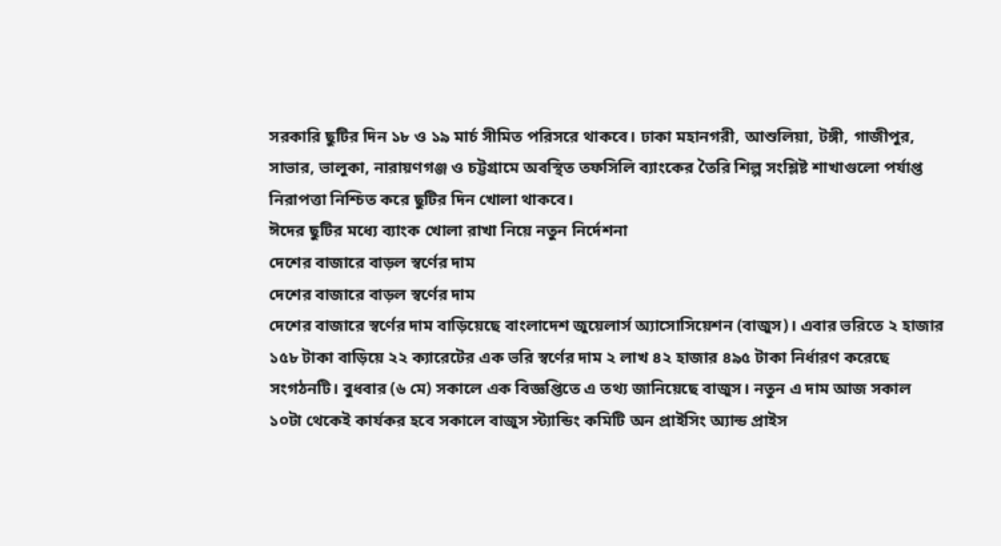সরকারি ছুটির দিন ১৮ ও ১৯ মার্চ সীমিত পরিসরে থাকবে। ঢাকা মহানগরী, আশুলিয়া, টঙ্গী, গাজীপুর, সাভার, ভালুকা, নারায়ণগঞ্জ ও চট্টগ্রামে অবস্থিত তফসিলি ব্যাংকের তৈরি শিল্প সংশ্লিষ্ট শাখাগুলো পর্যাপ্ত নিরাপত্তা নিশ্চিত করে ছুটির দিন খোলা থাকবে।
ঈদের ছুটির মধ্যে ব্যাংক খোলা রাখা নিয়ে নতুন নির্দেশনা
দেশের বাজারে বাড়ল স্বর্ণের দাম
দেশের বাজারে বাড়ল স্বর্ণের দাম
দেশের বাজারে স্বর্ণের দাম বাড়িয়েছে বাংলাদেশ জুয়েলার্স অ্যাসোসিয়েশন (বাজুস)। এবার ভরিতে ২ হাজার ১৫৮ টাকা বাড়িয়ে ২২ ক্যারেটের এক ভরি স্বর্ণের দাম ২ লাখ ৪২ হাজার ৪৯৫ টাকা নির্ধারণ করেছে সংগঠনটি। বুধবার (৬ মে) সকালে এক বিজ্ঞপ্তিতে এ তথ্য জানিয়েছে বাজুস। নতুন এ দাম আজ সকাল ১০টা থেকেই কার্যকর হবে সকালে বাজুস স্ট্যান্ডিং কমিটি অন প্রাইসিং অ্যান্ড প্রাইস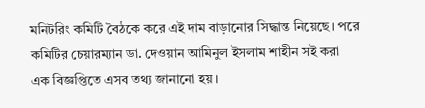মনিটরিং কমিটি বৈঠকে করে এই দাম বাড়ানোর সিদ্ধান্ত নিয়েছে। পরে কমিটির চেয়ারম্যান ডা. দেওয়ান আমিনুল ইসলাম শাহীন সই করা এক বিজ্ঞপ্তিতে এসব তথ্য জানানো হয়।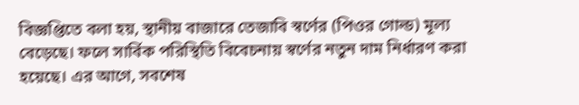বিজ্ঞপ্তিতে বলা হয়, স্থানীয় বাজারে তেজাবি স্বর্ণের (পিওর গোল্ড) মূল্য বেড়েছে। ফলে সার্বিক পরিস্থিতি বিবেচনায় স্বর্ণের নতুন দাম নির্ধারণ করা হয়েছে। এর আগে, সবশেষ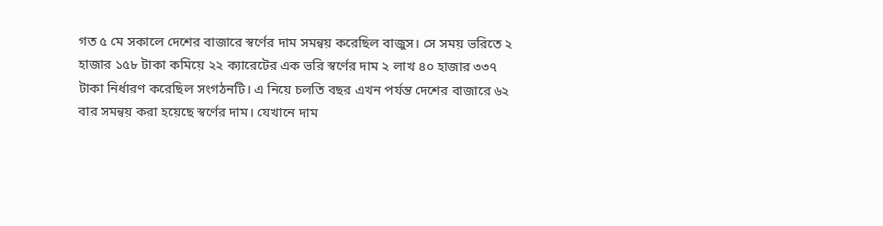গত ৫ মে সকালে দেশের বাজারে স্বর্ণের দাম সমন্বয় করেছিল বাজুস। সে সময় ভরিতে ২ হাজার ১৫৮ টাকা কমিয়ে ২২ ক্যারেটের এক ভরি স্বর্ণের দাম ২ লাখ ৪০ হাজার ৩৩৭ টাকা নির্ধারণ করেছিল সংগঠনটি। এ নিয়ে চলতি বছর এখন পর্যন্ত দেশের বাজারে ৬২ বার সমন্বয় করা হয়েছে স্বর্ণের দাম। যেখানে দাম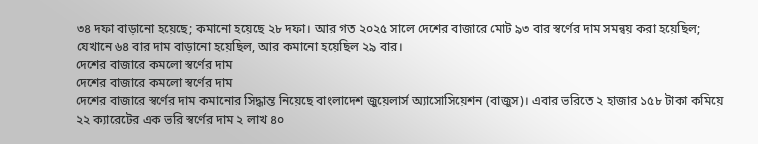৩৪ দফা বাড়ানো হয়েছে; কমানো হয়েছে ২৮ দফা। আর গত ২০২৫ সালে দেশের বাজারে মোট ৯৩ বার স্বর্ণের দাম সমন্বয় করা হয়েছিল; যেখানে ৬৪ বার দাম বাড়ানো হয়েছিল, আর কমানো হয়েছিল ২৯ বার।
দেশের বাজারে কমলো স্বর্ণের দাম
দেশের বাজারে কমলো স্বর্ণের দাম
দেশের বাজারে স্বর্ণের দাম কমানোর সিদ্ধান্ত নিয়েছে বাংলাদেশ জুয়েলার্স অ্যাসোসিয়েশন (বাজুস)। এবার ভরিতে ২ হাজার ১৫৮ টাকা কমিয়ে ২২ ক্যারেটের এক ভরি স্বর্ণের দাম ২ লাখ ৪০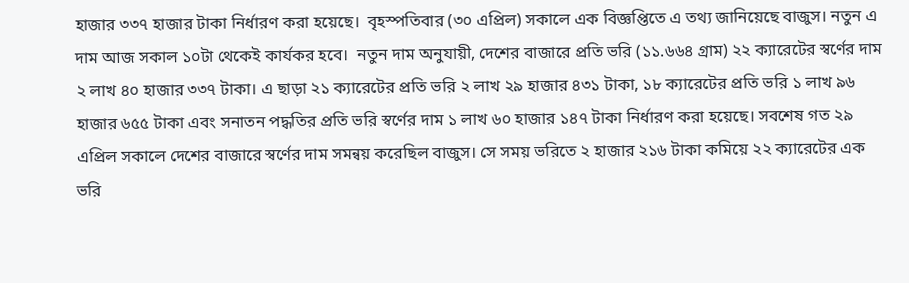হাজার ৩৩৭ হাজার টাকা নির্ধারণ করা হয়েছে।  বৃহস্পতিবার (৩০ এপ্রিল) সকালে এক বিজ্ঞপ্তিতে এ তথ্য জানিয়েছে বাজুস। নতুন এ দাম আজ সকাল ১০টা থেকেই কার্যকর হবে।  নতুন দাম অনুযায়ী, দেশের বাজারে প্রতি ভরি (১১.৬৬৪ গ্রাম) ২২ ক্যারেটের স্বর্ণের দাম ২ লাখ ৪০ হাজার ৩৩৭ টাকা। এ ছাড়া ২১ ক্যারেটের প্রতি ভরি ২ লাখ ২৯ হাজার ৪৩১ টাকা, ১৮ ক্যারেটের প্রতি ভরি ১ লাখ ৯৬ হাজার ৬৫৫ টাকা এবং সনাতন পদ্ধতির প্রতি ভরি স্বর্ণের দাম ১ লাখ ৬০ হাজার ১৪৭ টাকা নির্ধারণ করা হয়েছে। সবশেষ গত ২৯ এপ্রিল সকালে দেশের বাজারে স্বর্ণের দাম সমন্বয় করেছিল বাজুস। সে সময় ভরিতে ২ হাজার ২১৬ টাকা কমিয়ে ২২ ক্যারেটের এক ভরি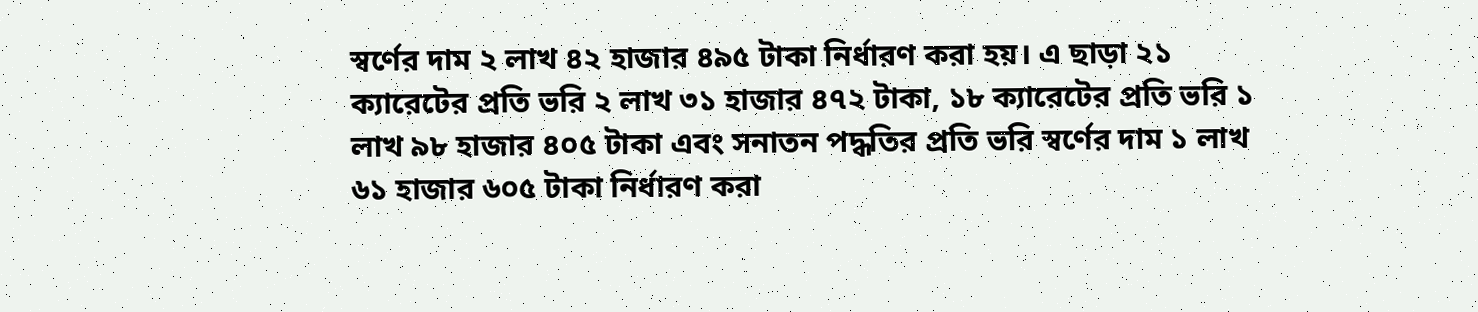স্বর্ণের দাম ২ লাখ ৪২ হাজার ৪৯৫ টাকা নির্ধারণ করা হয়। এ ছাড়া ২১ ক্যারেটের প্রতি ভরি ২ লাখ ৩১ হাজার ৪৭২ টাকা, ১৮ ক্যারেটের প্রতি ভরি ১ লাখ ৯৮ হাজার ৪০৫ টাকা এবং সনাতন পদ্ধতির প্রতি ভরি স্বর্ণের দাম ১ লাখ ৬১ হাজার ৬০৫ টাকা নির্ধারণ করা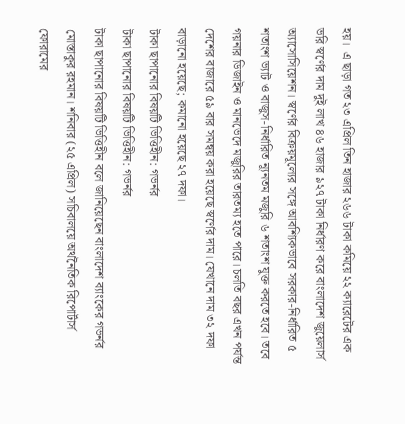হয়।  এ ছাড়া গত ২৩ এপ্রিল তিন হাজার ২৬৬ টাকা কমিয়ে ২২ ক্যারেটের এক ভরি স্বর্ণের দাম দুই লাখ ৪৬ হাজার ৯২৭ টাকা নির্ধারণ করে বাংলাদেশ জুয়েলার্স অ্যাসোসিয়েশন। স্বর্ণের বিক্রয়মূল্যের সঙ্গে আবশ্যিকভাবে সরকার-নির্ধারিত ৫ শতাংশ ভ্যাট ও বাজুস-নির্ধারিত ন্যূনতম মজুরি ৬ শতাংশ যুক্ত করতে হবে। তবে গয়নার ডিজাইন ও মানভেদে মজুরির তারতম্য হতে পারে। চলতি বছর এখন পর্যন্ত দেশের বাজারে ৫৯ বার সমন্বয় করা হয়েছে স্বর্ণের দাম। যেখানে দাম ৩২ দফা বাড়ানো হয়েছে; কমানো হয়েছে ২৭ দফা।
টাকা ছাপানোর বিষয়টি ভিত্তিহীন: গভর্নর
টাকা ছাপানোর বিষয়টি ভিত্তিহীন: গভর্নর
টাকা ছাপানোর বিষয়টি ভিত্তিহীন বলে জানিয়েছেন বাংলাদেশ ব্যাংকের গভর্নর মোস্তাকুর রহমান। শনিবার (২৫ এপ্রিল) সচিবালয়ে অর্থনৈতিক রিপোর্টার্স ফোরামের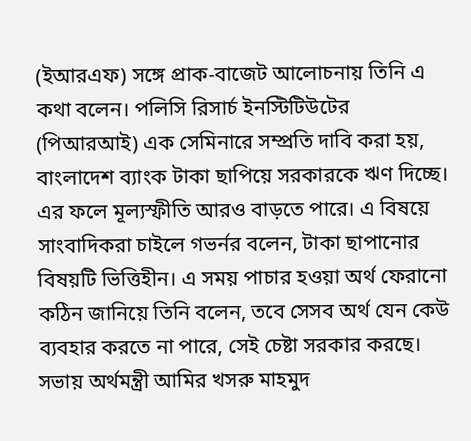(ইআরএফ) সঙ্গে প্রাক-বাজেট আলোচনায় তিনি এ কথা বলেন। পলিসি রিসার্চ ইনস্টিটিউটের (পিআরআই) এক সেমিনারে সম্প্রতি দাবি করা হয়, বাংলাদেশ ব্যাংক টাকা ছাপিয়ে সরকারকে ঋণ দিচ্ছে। এর ফলে মূল্যস্ফীতি আরও বাড়তে পারে। এ বিষয়ে সাংবাদিকরা চাইলে গভর্নর বলেন, টাকা ছাপানোর বিষয়টি ভিত্তিহীন। এ সময় পাচার হওয়া অর্থ ফেরানো কঠিন জানিয়ে তিনি বলেন, তবে সেসব অর্থ যেন কেউ ব্যবহার করতে না পারে, সেই চেষ্টা সরকার করছে। সভায় অর্থমন্ত্রী আমির খসরু মাহমুদ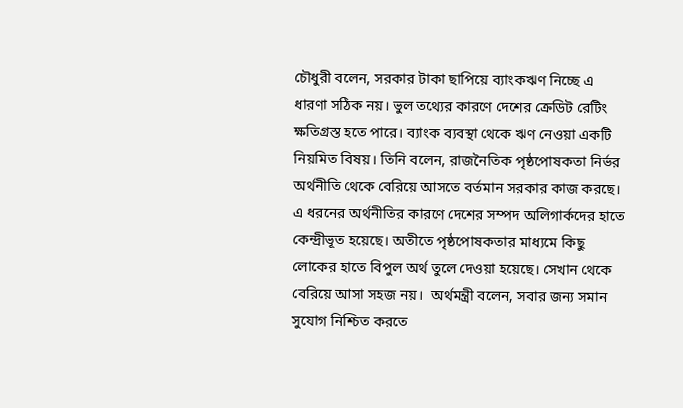চৌধুরী বলেন, সরকার টাকা ছাপিয়ে ব্যাংকঋণ নিচ্ছে এ ধারণা সঠিক নয়। ভুল তথ্যের কারণে দেশের ক্রেডিট রেটিং ক্ষতিগ্রস্ত হতে পারে। ব্যাংক ব্যবস্থা থেকে ঋণ নেওয়া একটি নিয়মিত বিষয়। তিনি বলেন, রাজনৈতিক পৃষ্ঠপোষকতা নির্ভর অর্থনীতি থেকে বেরিয়ে আসতে বর্তমান সরকার কাজ করছে। এ ধরনের অর্থনীতির কারণে দেশের সম্পদ অলিগার্কদের হাতে কেন্দ্রীভূত হয়েছে। অতীতে পৃষ্ঠপোষকতার মাধ্যমে কিছু লোকের হাতে বিপুল অর্থ তুলে দেওয়া হয়েছে। সেখান থেকে বেরিয়ে আসা সহজ নয়।  অর্থমন্ত্রী বলেন, সবার জন্য সমান সুযোগ নিশ্চিত করতে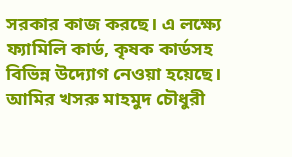সরকার কাজ করছে। এ লক্ষ্যে ফ্যামিলি কার্ড, কৃষক কার্ডসহ বিভিন্ন উদ্যোগ নেওয়া হয়েছে। আমির খসরু মাহমুদ চৌধুরী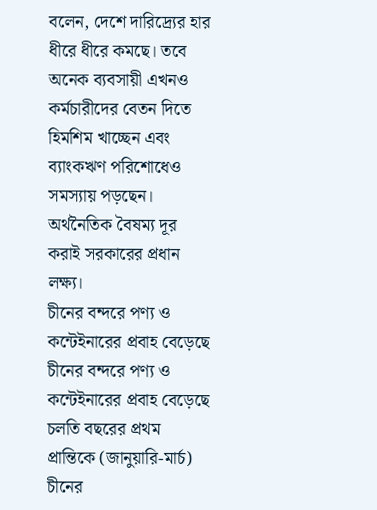বলেন, দেশে দারিদ্র্যের হার ধীরে ধীরে কমছে। তবে অনেক ব্যবসায়ী এখনও কর্মচারীদের বেতন দিতে হিমশিম খাচ্ছেন এবং ব্যাংকঋণ পরিশোধেও সমস্যায় পড়ছেন। অর্থনৈতিক বৈষম্য দূর করাই সরকারের প্রধান লক্ষ্য।
চীনের বন্দরে পণ্য ও কন্টেইনারের প্রবাহ বেড়েছে
চীনের বন্দরে পণ্য ও কন্টেইনারের প্রবাহ বেড়েছে
চলতি বছরের প্রথম প্রান্তিকে (জানুয়ারি-মার্চ) চীনের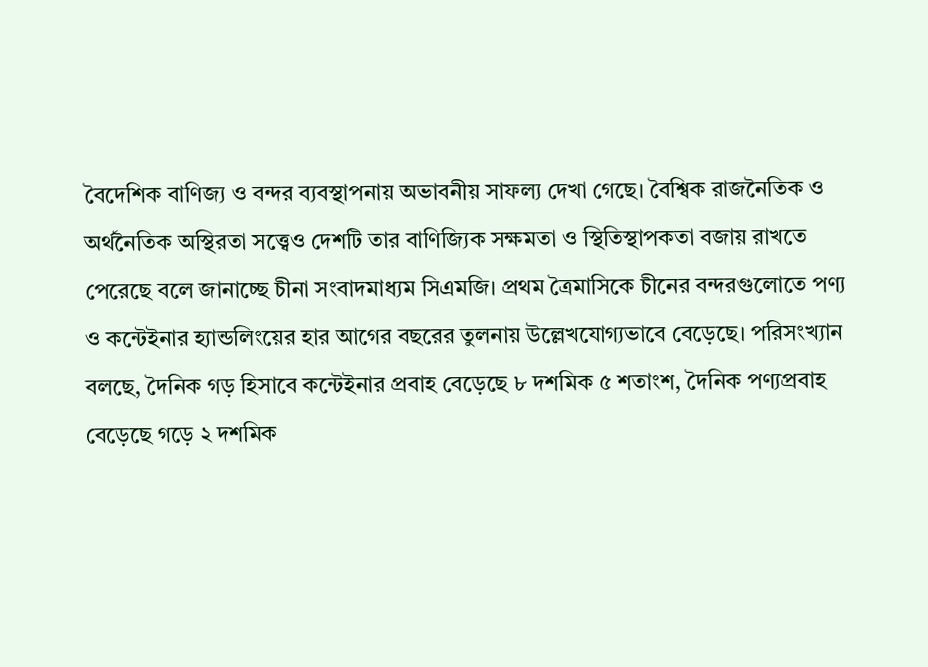বৈদেশিক বাণিজ্য ও বন্দর ব্যবস্থাপনায় অভাবনীয় সাফল্য দেখা গেছে। বৈশ্বিক রাজনৈতিক ও অর্থনৈতিক অস্থিরতা সত্ত্বেও দেশটি তার বাণিজ্যিক সক্ষমতা ও স্থিতিস্থাপকতা বজায় রাখতে পেরেছে বলে জানাচ্ছে চীনা সংবাদমাধ্যম সিএমজি। প্রথম ত্রৈমাসিকে চীনের বন্দরগুলোতে পণ্য ও কন্টেইনার হ্যান্ডলিংয়ের হার আগের বছরের তুলনায় উল্লেখযোগ্যভাবে বেড়েছে। পরিসংখ্যান বলছে, দৈনিক গড় হিসাবে কন্টেইনার প্রবাহ বেড়েছে ৮ দশমিক ৫ শতাংশ, দৈনিক পণ্যপ্রবাহ বেড়েছে গড়ে ২ দশমিক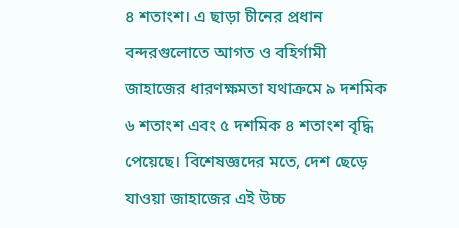৪ শতাংশ। এ ছাড়া চীনের প্রধান বন্দরগুলোতে আগত ও বহির্গামী জাহাজের ধারণক্ষমতা যথাক্রমে ৯ দশমিক ৬ শতাংশ এবং ৫ দশমিক ৪ শতাংশ বৃদ্ধি পেয়েছে। বিশেষজ্ঞদের মতে, দেশ ছেড়ে যাওয়া জাহাজের এই উচ্চ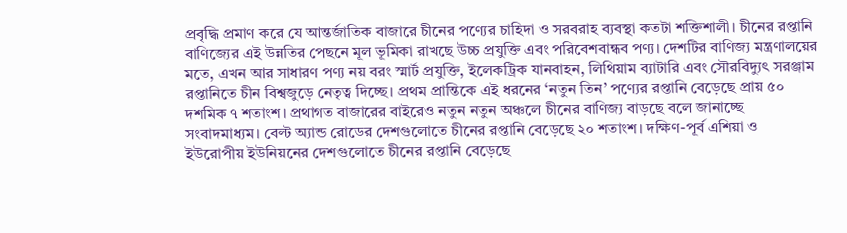প্রবৃদ্ধি প্রমাণ করে যে আন্তর্জাতিক বাজারে চীনের পণ্যের চাহিদা ও সরবরাহ ব্যবস্থা কতটা শক্তিশালী। চীনের রপ্তানি বাণিজ্যের এই উন্নতির পেছনে মূল ভূমিকা রাখছে উচ্চ প্রযুক্তি এবং পরিবেশবান্ধব পণ্য। দেশটির বাণিজ্য মন্ত্রণালয়ের মতে, এখন আর সাধারণ পণ্য নয় বরং স্মার্ট প্রযুক্তি, ইলেকট্রিক যানবাহন, লিথিয়াম ব্যাটারি এবং সৌরবিদ্যুৎ সরঞ্জাম রপ্তানিতে চীন বিশ্বজুড়ে নেতৃত্ব দিচ্ছে। প্রথম প্রান্তিকে এই ধরনের ‘নতুন তিন’ পণ্যের রপ্তানি বেড়েছে প্রায় ৫০ দশমিক ৭ শতাংশ। প্রথাগত বাজারের বাইরেও নতুন নতুন অঞ্চলে চীনের বাণিজ্য বাড়ছে বলে জানাচ্ছে সংবাদমাধ্যম। বেল্ট অ্যান্ড রোডের দেশগুলোতে চীনের রপ্তানি বেড়েছে ২০ শতাংশ। দক্ষিণ-পূর্ব এশিয়া ও ইউরোপীয় ইউনিয়নের দেশগুলোতে চীনের রপ্তানি বেড়েছে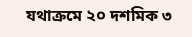যথাক্রমে ২০ দশমিক ৩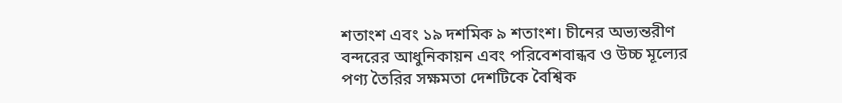শতাংশ এবং ১৯ দশমিক ৯ শতাংশ। চীনের অভ্যন্তরীণ বন্দরের আধুনিকায়ন এবং পরিবেশবান্ধব ও উচ্চ মূল্যের পণ্য তৈরির সক্ষমতা দেশটিকে বৈশ্বিক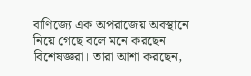বাণিজ্যে এক অপরাজেয় অবস্থানে নিয়ে গেছে বলে মনে করছেন বিশেষজ্ঞরা। তারা আশা করছেন,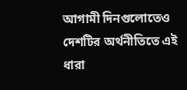আগামী দিনগুলোতেও দেশটির অর্থনীতিতে এই ধারা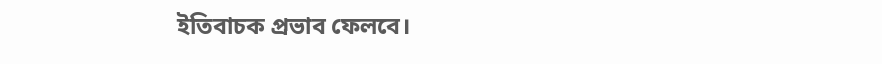ইতিবাচক প্রভাব ফেলবে।